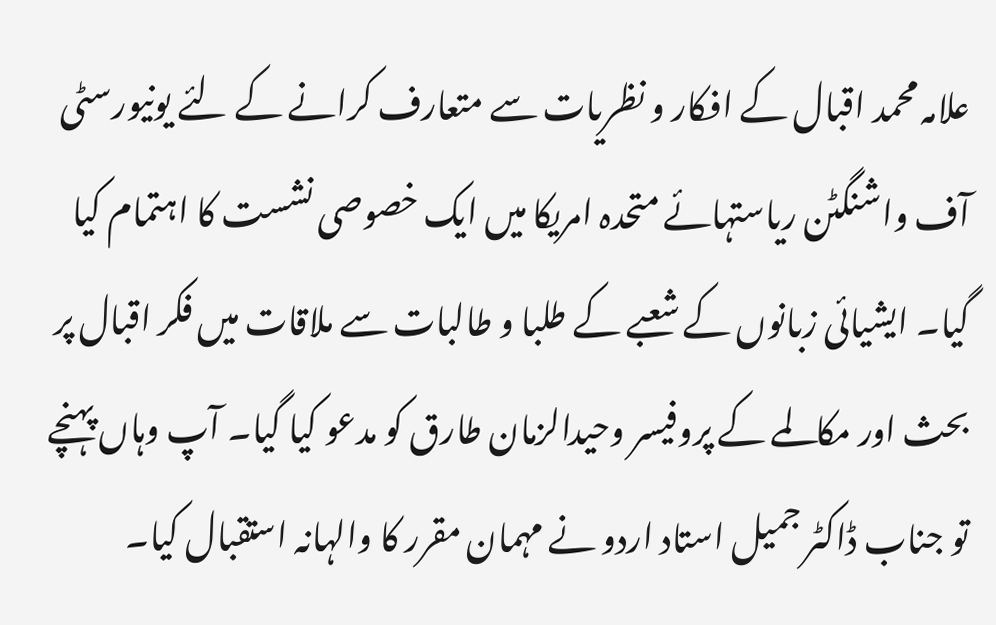علامہ محمد اقبال کے افکار و نظریات سے متعارف کرانے کے لئے یونیورسٹی آف واشنگٹن ریاستہائے متحدہ امریکا میں ایک خصوصی نشست کا اہتمام کیا گیا۔ ایشیائی زبانوں کے شعبے کے طلبا و طالبات سے ملاقات میں فکر اقبال پر بحث اور مکالمے کے پروفیسر وحیدالزمان طارق کو مدعو کیا گیا۔ آپ وہاں پہنچے تو جناب ڈاکٹر جمیل استاد اردو نے مہمان مقرر کا والہانہ استقبال کیا۔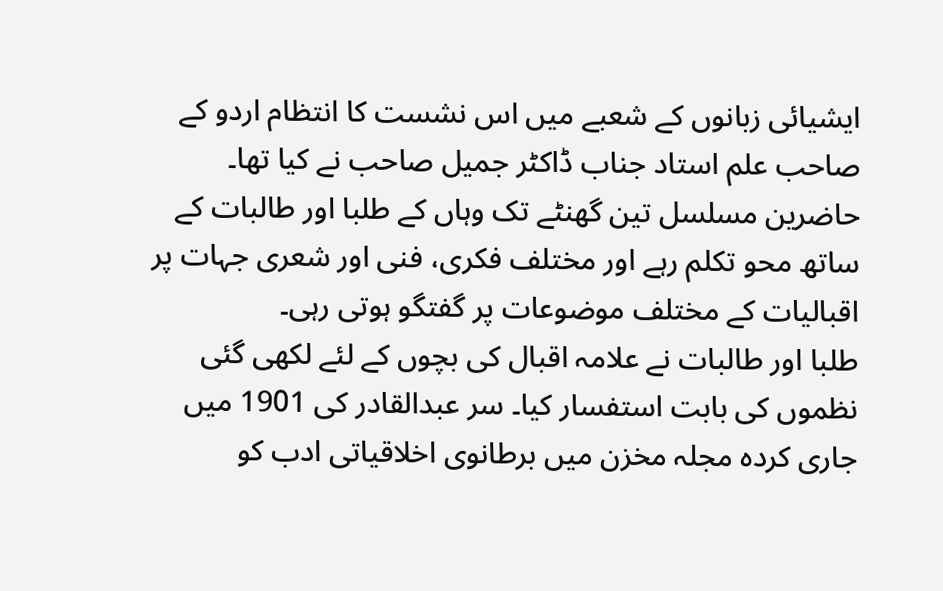ایشیائی زبانوں کے شعبے میں اس نشست کا انتظام اردو کے صاحب علم استاد جناب ڈاکٹر جمیل صاحب نے کیا تھا۔ حاضرین مسلسل تین گھنٹے تک وہاں کے طلبا اور طالبات کے ساتھ محو تکلم رہے اور مختلف فکری، فنی اور شعری جہات پر اقبالیات کے مختلف موضوعات پر گفتگو ہوتی رہی۔
طلبا اور طالبات نے علامہ اقبال کی بچوں کے لئے لکھی گئی نظموں کی بابت استفسار کیا۔ سر عبدالقادر کی 1901 میں جاری کردہ مجلہ مخزن میں برطانوی اخلاقیاتی ادب کو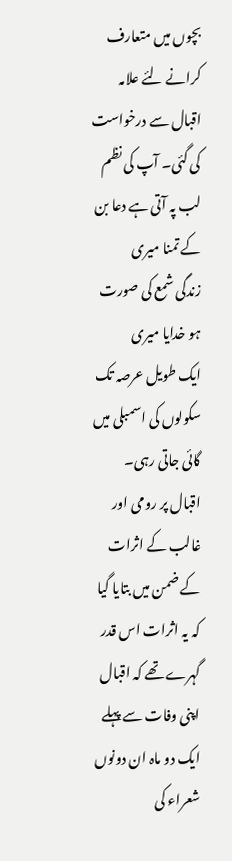بچوں میں متعارف کرانے لئے علامہ اقبال سے درخواست کی گئی۔ آپ کی نظم
لب پہ آتی ہے دعا بن کے تمنا میری
زندگی شمع کی صورت ہو خدایا میری
ایک طویل عرصہ تک سکولوں کی اسمبلی میں گائی جاتی رہی۔
اقبال پر رومی اور غالب کے اثرات کے ضمن میں بتایا گیا کہ یہ اثرات اس قدر گہرے تھے کہ اقبال اپنی وفات سے پہلے ایک دو ماہ ان دونوں شعراء کی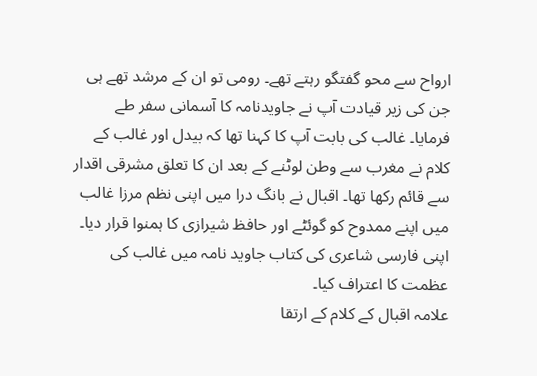ارواح سے محو گفتگو رہتے تھے۔ رومی تو ان کے مرشد تھے ہی جن کی زیر قیادت آپ نے جاویدنامہ کا آسمانی سفر طے فرمایا۔ غالب کی بابت آپ کا کہنا تھا کہ بیدل اور غالب کے کلام نے مغرب سے وطن لوٹنے کے بعد ان کا تعلق مشرقی اقدار سے قائم رکھا تھا۔ اقبال نے بانگ درا میں اپنی نظم مرزا غالب میں اپنے ممدوح کو گوئٹے اور حافظ شیرازی کا ہمنوا قرار دیا۔ اپنی فارسی شاعری کی کتاب جاوید نامہ میں غالب کی عظمت کا اعتراف کیا۔
علامہ اقبال کے کلام کے ارتقا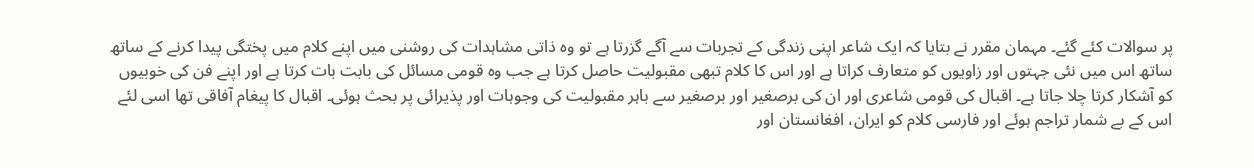پر سوالات کئے گئے۔ مہمان مقرر نے بتایا کہ ایک شاعر اپنی زندگی کے تجربات سے آگے گزرتا ہے تو وہ ذاتی مشاہدات کی روشنی میں اپنے کلام میں پختگی پیدا کرنے کے ساتھ ساتھ اس میں نئی جہتوں اور زاویوں کو متعارف کراتا ہے اور اس کا کلام تبھی مقبولیت حاصل کرتا ہے جب وہ قومی مسائل کی بابت بات کرتا ہے اور اپنے فن کی خوبیوں کو آشکار کرتا چلا جاتا ہے۔ اقبال کی قومی شاعری اور ان کی برصغیر اور برصغیر سے باہر مقبولیت کی وجوہات اور پذیرائی پر بحث ہوئی۔ اقبال کا پیغام آفاقی تھا اسی لئے اس کے بے شمار تراجم ہوئے اور فارسی کلام کو ایران، افغانستان اور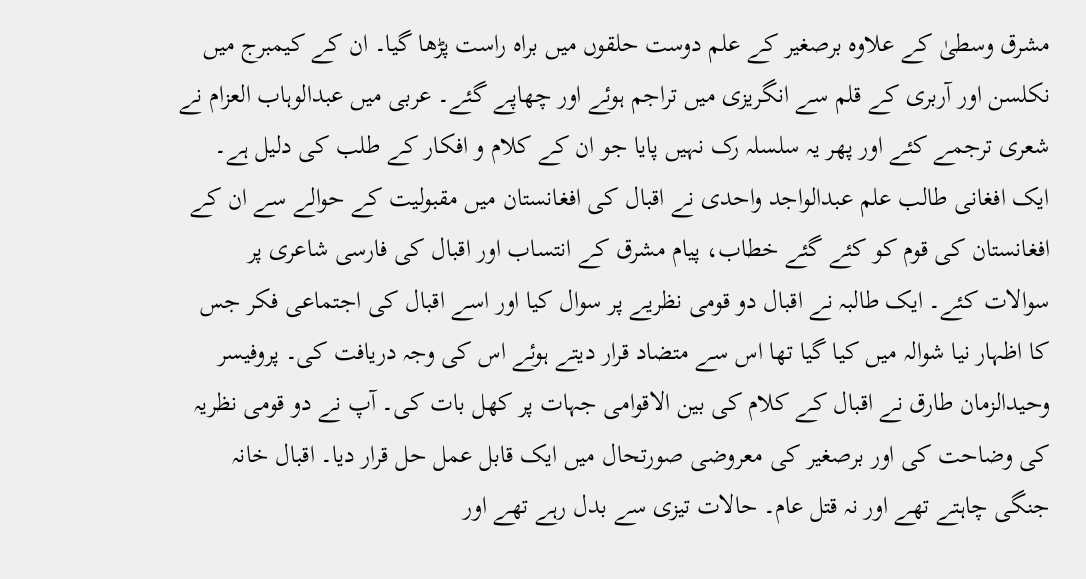مشرق وسطیٰ کے علاوہ برصغیر کے علم دوست حلقوں میں براہ راست پڑھا گیا۔ ان کے کیمبرج میں نکلسن اور آربری کے قلم سے انگریزی میں تراجم ہوئے اور چھاپے گئے۔ عربی میں عبدالوہاب العزام نے شعری ترجمے کئے اور پھر یہ سلسلہ رک نہیں پایا جو ان کے کلام و افکار کے طلب کی دلیل ہے۔
ایک افغانی طالب علم عبدالواجد واحدی نے اقبال کی افغانستان میں مقبولیت کے حوالے سے ان کے افغانستان کی قوم کو کئے گئے خطاب، پیام مشرق کے انتساب اور اقبال کی فارسی شاعری پر سوالات کئے۔ ایک طالبہ نے اقبال دو قومی نظریے پر سوال کیا اور اسے اقبال کی اجتماعی فکر جس کا اظہار نیا شوالہ میں کیا گیا تھا اس سے متضاد قرار دیتے ہوئے اس کی وجہ دریافت کی۔ پروفیسر وحیدالزمان طارق نے اقبال کے کلام کی بین الاقوامی جہات پر کھل بات کی۔ آپ نے دو قومی نظریہ کی وضاحت کی اور برصغیر کی معروضی صورتحال میں ایک قابل عمل حل قرار دیا۔ اقبال خانہ جنگی چاہتے تھے اور نہ قتل عام۔ حالات تیزی سے بدل رہے تھے اور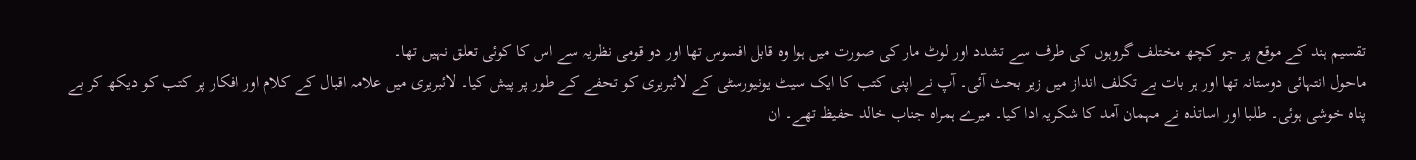تقسیم ہند کے موقع پر جو کچھ مختلف گروہوں کی طرف سے تشدد اور لوٹ مار کی صورت میں ہوا وہ قابل افسوس تھا اور دو قومی نظریہ سے اس کا کوئی تعلق نہیں تھا۔
ماحول انتہائی دوستانہ تھا اور ہر بات بے تکلف انداز میں زیر بحث آئی۔ آپ نے اپنی کتب کا ایک سیٹ یونیورسٹی کے لائبریری کو تحفے کے طور پر پیش کیا۔ لائبریری میں علامہ اقبال کے کلام اور افکار پر کتب کو دیکھ کر بے پناہ خوشی ہوئی۔ طلبا اور اساتذہ نے مہمان آمد کا شکریہ ادا کیا۔ میرے ہمراہ جناب خالد حفیظ تھے۔ ان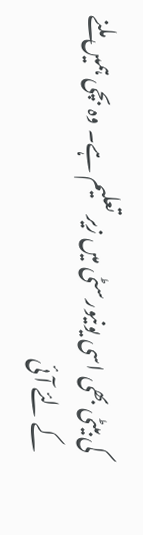کی بیٹی بھی اسی یونیورسٹی میں زیر تعلیم ہے۔ وہ بچی ہمیں ملنے کے لئے آئی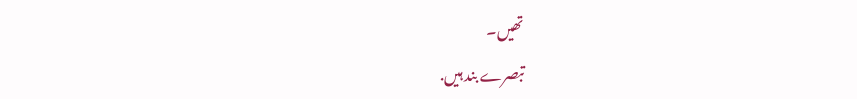تھیں۔
تبصرے بند ہیں.